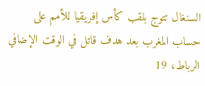السنغال تتوج بلقب كأس إفريقيا للأمم على حساب المغرب بعد هدف قاتل في الوقت الإضافي
الرباط، 19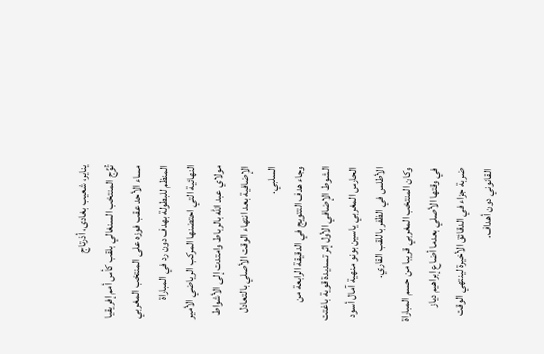يناير، شعيب بغادى، أذرتاج
تُوِّج المنتخب السنغالي بلقب كأس أمم إفريقيا مساء الأحد عقب فوزه على المنتخب المغربي المنظم للبطولة بهدف دون رد في المباراة النهائية التي احتضنها المركب الرياضي الأمير مولاي عبد الله بالرباط وامتدت إلى الأشواط الإضافية بعد انتهاء الوقت الأصلي بالتعادل السلبي.
وجاء هدف التتويج في الدقيقة الرابعة من الشوط الإضافي الأول إثر تسديدة قوية باغتت الحارس المغربي ياسين بونو منهية آمال أسود الأطلس في الظفر باللقب القاري.
وكان المنتخب المغربي قريبا من حسم المباراة في وقتها الأصلي بعدما أضاع إبراهيم دياز ضربة جزاء في الدقائق الأخيرة لينتهي الوقت القانوني دون أهداف.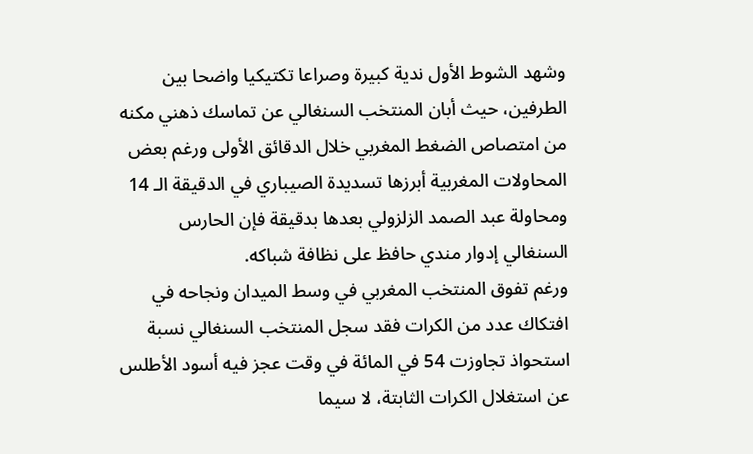وشهد الشوط الأول ندية كبيرة وصراعا تكتيكيا واضحا بين الطرفين، حيث أبان المنتخب السنغالي عن تماسك ذهني مكنه من امتصاص الضغط المغربي خلال الدقائق الأولى ورغم بعض المحاولات المغربية أبرزها تسديدة الصيباري في الدقيقة الـ 14 ومحاولة عبد الصمد الزلزولي بعدها بدقيقة فإن الحارس السنغالي إدوار مندي حافظ على نظافة شباكه.
ورغم تفوق المنتخب المغربي في وسط الميدان ونجاحه في افتكاك عدد من الكرات فقد سجل المنتخب السنغالي نسبة استحواذ تجاوزت 54 في المائة في وقت عجز فيه أسود الأطلس عن استغلال الكرات الثابتة، لا سيما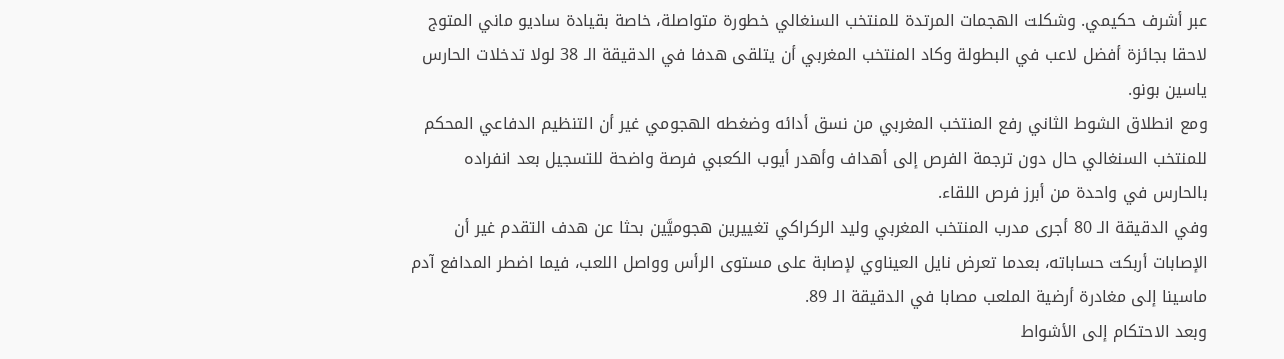عبر أشرف حكيمي. وشكلت الهجمات المرتدة للمنتخب السنغالي خطورة متواصلة، خاصة بقيادة ساديو ماني المتوج لاحقا بجائزة أفضل لاعب في البطولة وكاد المنتخب المغربي أن يتلقى هدفا في الدقيقة الـ 38 لولا تدخلات الحارس ياسين بونو.
ومع انطلاق الشوط الثاني رفع المنتخب المغربي من نسق أدائه وضغطه الهجومي غير أن التنظيم الدفاعي المحكم للمنتخب السنغالي حال دون ترجمة الفرص إلى أهداف وأهدر أيوب الكعبي فرصة واضحة للتسجيل بعد انفراده بالحارس في واحدة من أبرز فرص اللقاء.
وفي الدقيقة الـ 80 أجرى مدرب المنتخب المغربي وليد الركراكي تغييرين هجوميَّين بحثا عن هدف التقدم غير أن الإصابات أربكت حساباته، بعدما تعرض نايل العيناوي لإصابة على مستوى الرأس وواصل اللعب، فيما اضطر المدافع آدم ماسينا إلى مغادرة أرضية الملعب مصابا في الدقيقة الـ 89.
وبعد الاحتكام إلى الأشواط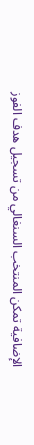الإضافية تمكن المنتخب السنغالي من تسجيل هدف الفوز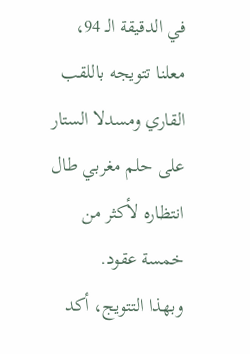في الدقيقة الـ 94، معلنا تتويجه باللقب القاري ومسدلا الستار على حلم مغربي طال انتظاره لأكثر من خمسة عقود.
وبهذا التتويج، أكد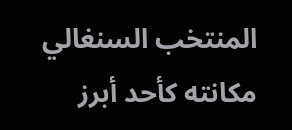المنتخب السنغالي مكانته كأحد أبرز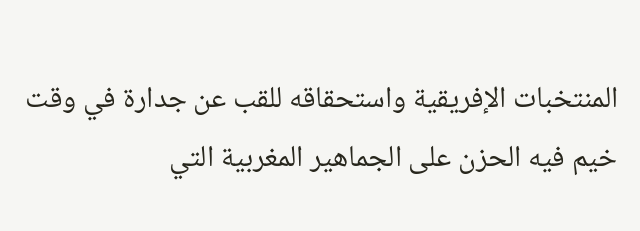المنتخبات الإفريقية واستحقاقه للقب عن جدارة في وقت خيم فيه الحزن على الجماهير المغربية التي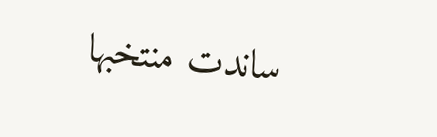ساندت منتخبها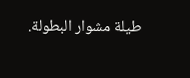طيلة مشوار البطولة.